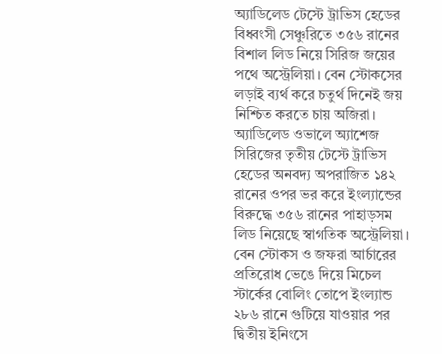অ্যাডিলেড টেস্টে ট্রাভিস হেডের বিধ্বংসী সেঞ্চুরিতে ৩৫৬ রানের বিশাল লিড নিয়ে সিরিজ জয়ের পথে অস্ট্রেলিয়া। বেন স্টোকসের লড়াই ব্যর্থ করে চতুর্থ দিনেই জয় নিশ্চিত করতে চায় অজিরা। অ্যাডিলেড ওভালে অ্যাশেজ সিরিজের তৃতীয় টেস্টে ট্রাভিস হেডের অনবদ্য অপরাজিত ১৪২ রানের ওপর ভর করে ইংল্যান্ডের বিরুদ্ধে ৩৫৬ রানের পাহাড়সম লিড নিয়েছে স্বাগতিক অস্ট্রেলিয়া। বেন স্টোকস ও জফরা আর্চারের প্রতিরোধ ভেঙে দিয়ে মিচেল স্টার্কের বোলিং তোপে ইংল্যান্ড ২৮৬ রানে গুটিয়ে যাওয়ার পর দ্বিতীয় ইনিংসে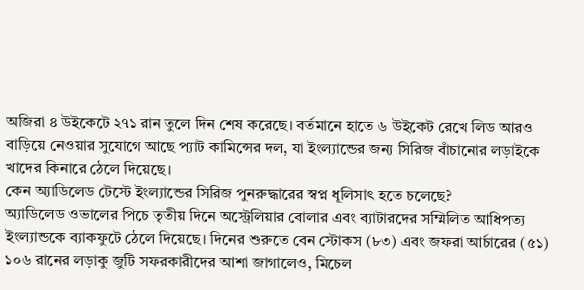অজিরা ৪ উইকেটে ২৭১ রান তুলে দিন শেষ করেছে। বর্তমানে হাতে ৬ উইকেট রেখে লিড আরও বাড়িয়ে নেওয়ার সুযোগে আছে প্যাট কামিন্সের দল, যা ইংল্যান্ডের জন্য সিরিজ বাঁচানোর লড়াইকে খাদের কিনারে ঠেলে দিয়েছে।
কেন অ্যাডিলেড টেস্টে ইংল্যান্ডের সিরিজ পুনরুদ্ধারের স্বপ্ন ধূলিসাৎ হতে চলেছে?
অ্যাডিলেড ওভালের পিচে তৃতীয় দিনে অস্ট্রেলিয়ার বোলার এবং ব্যাটারদের সম্মিলিত আধিপত্য ইংল্যান্ডকে ব্যাকফুটে ঠেলে দিয়েছে। দিনের শুরুতে বেন স্টোকস (৮৩) এবং জফরা আর্চারের (৫১) ১০৬ রানের লড়াকু জুটি সফরকারীদের আশা জাগালেও, মিচেল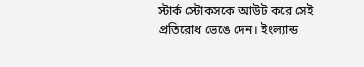স্টার্ক স্টোকসকে আউট করে সেই প্রতিরোধ ভেঙে দেন। ইংল্যান্ড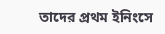তাদের প্রথম ইনিংসে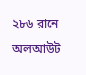২৮৬ রানে অলআউট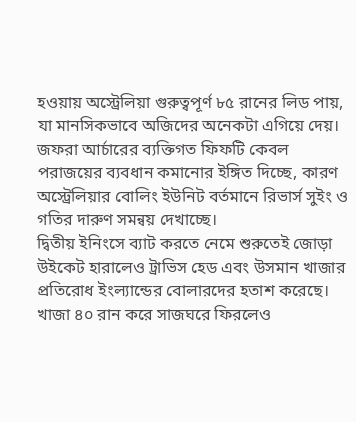হওয়ায় অস্ট্রেলিয়া গুরুত্বপূর্ণ ৮৫ রানের লিড পায়, যা মানসিকভাবে অজিদের অনেকটা এগিয়ে দেয়। জফরা আর্চারের ব্যক্তিগত ফিফটি কেবল পরাজয়ের ব্যবধান কমানোর ইঙ্গিত দিচ্ছে, কারণ অস্ট্রেলিয়ার বোলিং ইউনিট বর্তমানে রিভার্স সুইং ও গতির দারুণ সমন্বয় দেখাচ্ছে।
দ্বিতীয় ইনিংসে ব্যাট করতে নেমে শুরুতেই জোড়া উইকেট হারালেও ট্রাভিস হেড এবং উসমান খাজার প্রতিরোধ ইংল্যান্ডের বোলারদের হতাশ করেছে। খাজা ৪০ রান করে সাজঘরে ফিরলেও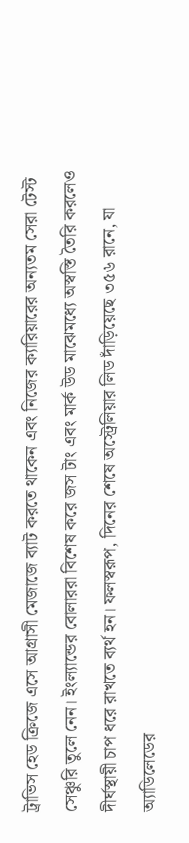ট্রাভিস হেড ক্রিজে এসে আগ্রাসী মেজাজে ব্যাট করতে থাকেন এবং নিজের ক্যারিয়ারের অন্যতম সেরা টেস্ট সেঞ্চুরি তুলে নেন। ইংল্যান্ডের বোলাররা বিশেষ করে জস টাং এবং মার্ক উড মাঝেমধ্যে অস্বস্তি তৈরি করলেও দীর্ঘস্থায়ী চাপ ধরে রাখতে ব্যর্থ হন। ফলস্বরূপ, দিনের শেষে অস্ট্রেলিয়ার লিড দাঁড়িয়েছে ৩৫৬ রানে, যা অ্যাডিলেডের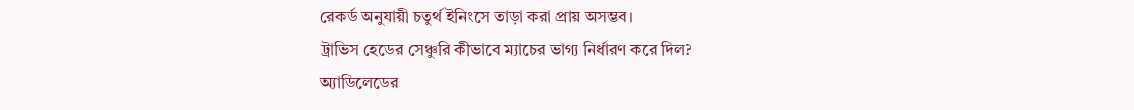রেকর্ড অনুযায়ী চতুর্থ ইনিংসে তাড়া করা প্রায় অসম্ভব।
ট্রাভিস হেডের সেঞ্চুরি কীভাবে ম্যাচের ভাগ্য নির্ধারণ করে দিল?
অ্যাডিলেডের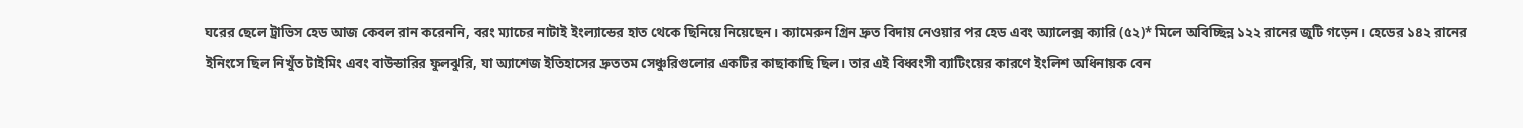ঘরের ছেলে ট্রাভিস হেড আজ কেবল রান করেননি, বরং ম্যাচের নাটাই ইংল্যান্ডের হাত থেকে ছিনিয়ে নিয়েছেন। ক্যামেরুন গ্রিন দ্রুত বিদায় নেওয়ার পর হেড এবং অ্যালেক্স ক্যারি (৫২)* মিলে অবিচ্ছিন্ন ১২২ রানের জুটি গড়েন। হেডের ১৪২ রানের ইনিংসে ছিল নিখুঁত টাইমিং এবং বাউন্ডারির ফুলঝুরি, যা অ্যাশেজ ইতিহাসের দ্রুততম সেঞ্চুরিগুলোর একটির কাছাকাছি ছিল। তার এই বিধ্বংসী ব্যাটিংয়ের কারণে ইংলিশ অধিনায়ক বেন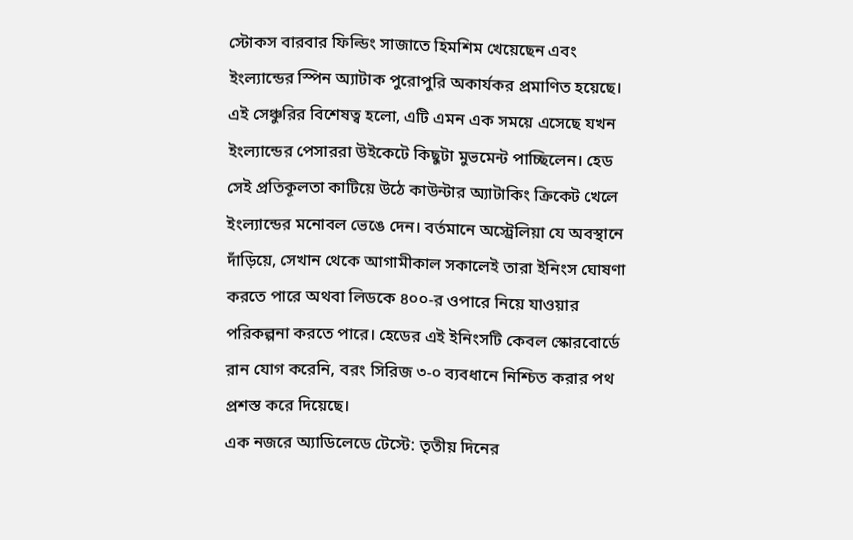স্টোকস বারবার ফিল্ডিং সাজাতে হিমশিম খেয়েছেন এবং ইংল্যান্ডের স্পিন অ্যাটাক পুরোপুরি অকার্যকর প্রমাণিত হয়েছে।
এই সেঞ্চুরির বিশেষত্ব হলো, এটি এমন এক সময়ে এসেছে যখন ইংল্যান্ডের পেসাররা উইকেটে কিছুটা মুভমেন্ট পাচ্ছিলেন। হেড সেই প্রতিকূলতা কাটিয়ে উঠে কাউন্টার অ্যাটাকিং ক্রিকেট খেলে ইংল্যান্ডের মনোবল ভেঙে দেন। বর্তমানে অস্ট্রেলিয়া যে অবস্থানে দাঁড়িয়ে, সেখান থেকে আগামীকাল সকালেই তারা ইনিংস ঘোষণা করতে পারে অথবা লিডকে ৪০০-র ওপারে নিয়ে যাওয়ার পরিকল্পনা করতে পারে। হেডের এই ইনিংসটি কেবল স্কোরবোর্ডে রান যোগ করেনি, বরং সিরিজ ৩-০ ব্যবধানে নিশ্চিত করার পথ প্রশস্ত করে দিয়েছে।
এক নজরে অ্যাডিলেডে টেস্টে: তৃতীয় দিনের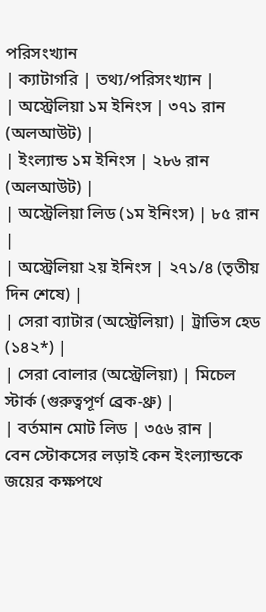পরিসংখ্যান
| ক্যাটাগরি | তথ্য/পরিসংখ্যান |
| অস্ট্রেলিয়া ১ম ইনিংস | ৩৭১ রান (অলআউট) |
| ইংল্যান্ড ১ম ইনিংস | ২৮৬ রান (অলআউট) |
| অস্ট্রেলিয়া লিড (১ম ইনিংস) | ৮৫ রান |
| অস্ট্রেলিয়া ২য় ইনিংস | ২৭১/৪ (তৃতীয় দিন শেষে) |
| সেরা ব্যাটার (অস্ট্রেলিয়া) | ট্রাভিস হেড (১৪২*) |
| সেরা বোলার (অস্ট্রেলিয়া) | মিচেল স্টার্ক (গুরুত্বপূর্ণ ব্রেক-থ্রু) |
| বর্তমান মোট লিড | ৩৫৬ রান |
বেন স্টোকসের লড়াই কেন ইংল্যান্ডকে জয়ের কক্ষপথে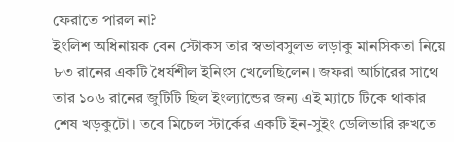ফেরাতে পারল না?
ইংলিশ অধিনায়ক বেন স্টোকস তার স্বভাবসুলভ লড়াকু মানসিকতা নিয়ে ৮৩ রানের একটি ধৈর্যশীল ইনিংস খেলেছিলেন। জফরা আর্চারের সাথে তার ১০৬ রানের জুটিটি ছিল ইংল্যান্ডের জন্য এই ম্যাচে টিকে থাকার শেষ খড়কুটো। তবে মিচেল স্টার্কের একটি ইন-সুইং ডেলিভারি রুখতে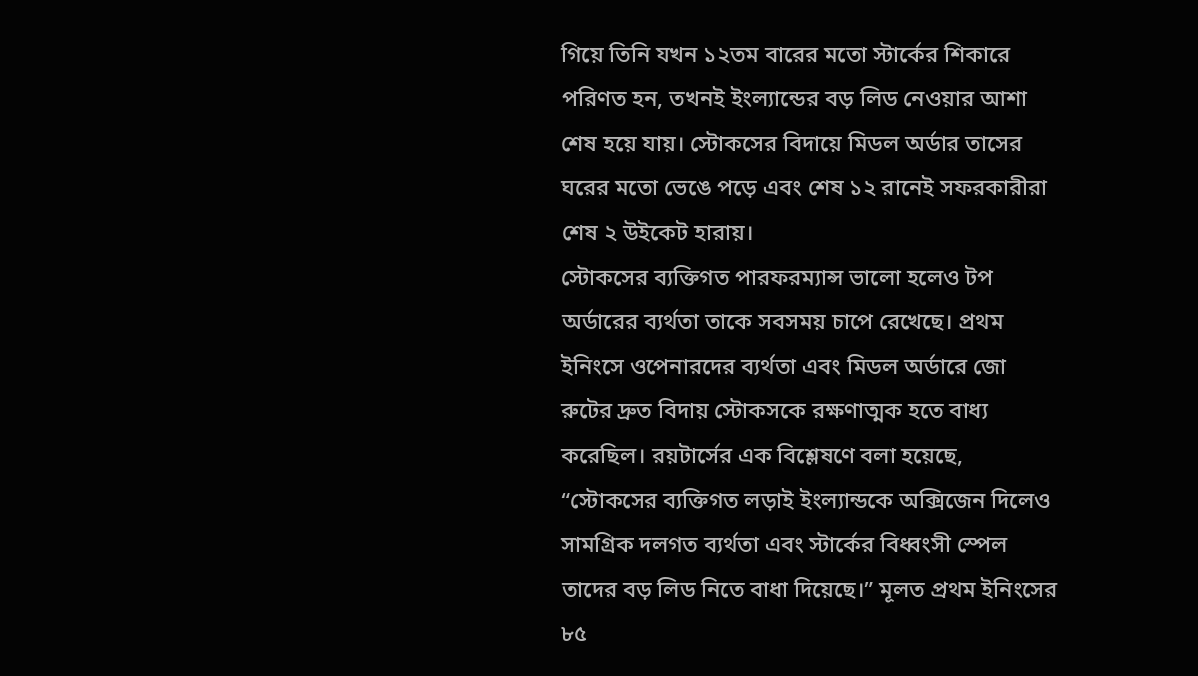গিয়ে তিনি যখন ১২তম বারের মতো স্টার্কের শিকারে পরিণত হন, তখনই ইংল্যান্ডের বড় লিড নেওয়ার আশা শেষ হয়ে যায়। স্টোকসের বিদায়ে মিডল অর্ডার তাসের ঘরের মতো ভেঙে পড়ে এবং শেষ ১২ রানেই সফরকারীরা শেষ ২ উইকেট হারায়।
স্টোকসের ব্যক্তিগত পারফরম্যান্স ভালো হলেও টপ অর্ডারের ব্যর্থতা তাকে সবসময় চাপে রেখেছে। প্রথম ইনিংসে ওপেনারদের ব্যর্থতা এবং মিডল অর্ডারে জো রুটের দ্রুত বিদায় স্টোকসকে রক্ষণাত্মক হতে বাধ্য করেছিল। রয়টার্সের এক বিশ্লেষণে বলা হয়েছে, “স্টোকসের ব্যক্তিগত লড়াই ইংল্যান্ডকে অক্সিজেন দিলেও সামগ্রিক দলগত ব্যর্থতা এবং স্টার্কের বিধ্বংসী স্পেল তাদের বড় লিড নিতে বাধা দিয়েছে।” মূলত প্রথম ইনিংসের ৮৫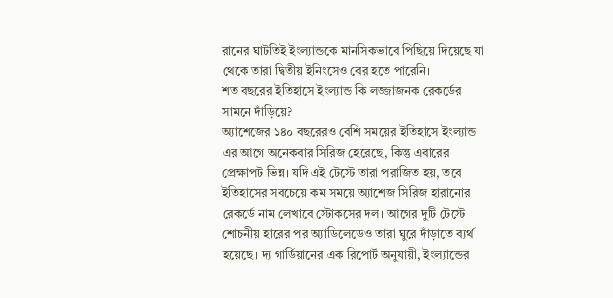রানের ঘাটতিই ইংল্যান্ডকে মানসিকভাবে পিছিয়ে দিয়েছে যা থেকে তারা দ্বিতীয় ইনিংসেও বের হতে পারেনি।
শত বছরের ইতিহাসে ইংল্যান্ড কি লজ্জাজনক রেকর্ডের সামনে দাঁড়িয়ে?
অ্যাশেজের ১৪০ বছরেরও বেশি সময়ের ইতিহাসে ইংল্যান্ড এর আগে অনেকবার সিরিজ হেরেছে, কিন্তু এবারের প্রেক্ষাপট ভিন্ন। যদি এই টেস্টে তারা পরাজিত হয়, তবে ইতিহাসের সবচেয়ে কম সময়ে অ্যাশেজ সিরিজ হারানোর রেকর্ডে নাম লেখাবে স্টোকসের দল। আগের দুটি টেস্টে শোচনীয় হারের পর অ্যাডিলেডেও তারা ঘুরে দাঁড়াতে ব্যর্থ হয়েছে। দ্য গার্ডিয়ানের এক রিপোর্ট অনুযায়ী, ইংল্যান্ডের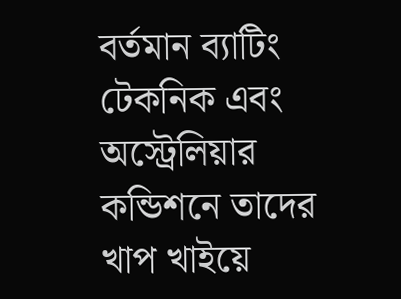বর্তমান ব্যাটিং টেকনিক এবং অস্ট্রেলিয়ার কন্ডিশনে তাদের খাপ খাইয়ে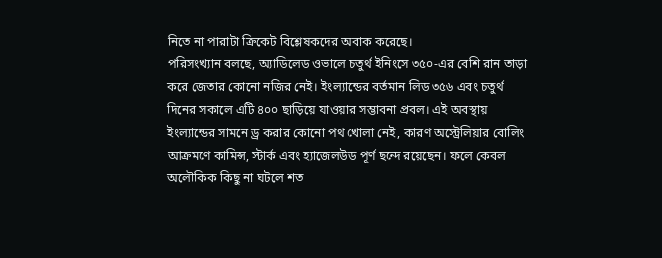নিতে না পারাটা ক্রিকেট বিশ্লেষকদের অবাক করেছে।
পরিসংখ্যান বলছে, অ্যাডিলেড ওভালে চতুর্থ ইনিংসে ৩৫০-এর বেশি রান তাড়া করে জেতার কোনো নজির নেই। ইংল্যান্ডের বর্তমান লিড ৩৫৬ এবং চতুর্থ দিনের সকালে এটি ৪০০ ছাড়িয়ে যাওয়ার সম্ভাবনা প্রবল। এই অবস্থায় ইংল্যান্ডের সামনে ড্র করার কোনো পথ খোলা নেই, কারণ অস্ট্রেলিয়ার বোলিং আক্রমণে কামিন্স, স্টার্ক এবং হ্যাজেলউড পূর্ণ ছন্দে রয়েছেন। ফলে কেবল অলৌকিক কিছু না ঘটলে শত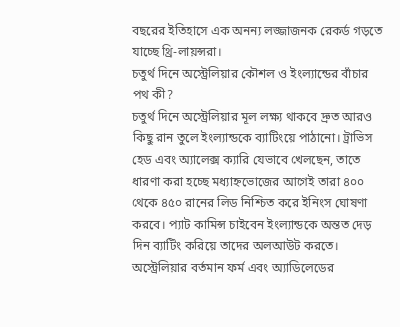বছরের ইতিহাসে এক অনন্য লজ্জাজনক রেকর্ড গড়তে যাচ্ছে থ্রি-লায়ন্সরা।
চতুর্থ দিনে অস্ট্রেলিয়ার কৌশল ও ইংল্যান্ডের বাঁচার পথ কী?
চতুর্থ দিনে অস্ট্রেলিয়ার মূল লক্ষ্য থাকবে দ্রুত আরও কিছু রান তুলে ইংল্যান্ডকে ব্যাটিংয়ে পাঠানো। ট্রাভিস হেড এবং অ্যালেক্স ক্যারি যেভাবে খেলছেন, তাতে ধারণা করা হচ্ছে মধ্যাহ্নভোজের আগেই তারা ৪০০ থেকে ৪৫০ রানের লিড নিশ্চিত করে ইনিংস ঘোষণা করবে। প্যাট কামিন্স চাইবেন ইংল্যান্ডকে অন্তত দেড় দিন ব্যাটিং করিয়ে তাদের অলআউট করতে। অস্ট্রেলিয়ার বর্তমান ফর্ম এবং অ্যাডিলেডের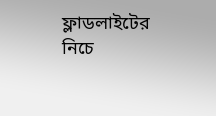ফ্লাডলাইটের নিচে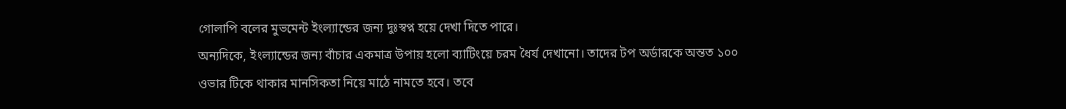গোলাপি বলের মুভমেন্ট ইংল্যান্ডের জন্য দুঃস্বপ্ন হয়ে দেখা দিতে পারে।
অন্যদিকে, ইংল্যান্ডের জন্য বাঁচার একমাত্র উপায় হলো ব্যাটিংয়ে চরম ধৈর্য দেখানো। তাদের টপ অর্ডারকে অন্তত ১০০ ওভার টিকে থাকার মানসিকতা নিয়ে মাঠে নামতে হবে। তবে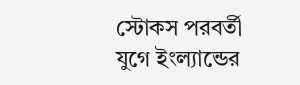স্টোকস পরবর্তী যুগে ইংল্যান্ডের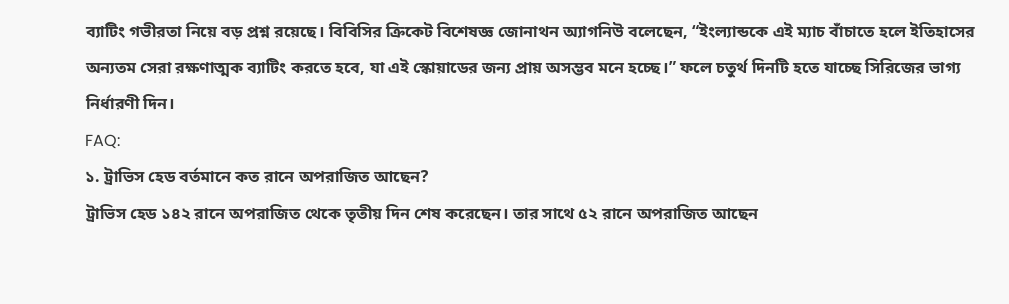ব্যাটিং গভীরতা নিয়ে বড় প্রশ্ন রয়েছে। বিবিসির ক্রিকেট বিশেষজ্ঞ জোনাথন অ্যাগনিউ বলেছেন, “ইংল্যান্ডকে এই ম্যাচ বাঁচাতে হলে ইতিহাসের অন্যতম সেরা রক্ষণাত্মক ব্যাটিং করতে হবে, যা এই স্কোয়াডের জন্য প্রায় অসম্ভব মনে হচ্ছে।” ফলে চতুর্থ দিনটি হতে যাচ্ছে সিরিজের ভাগ্য নির্ধারণী দিন।
FAQ:
১. ট্রাভিস হেড বর্তমানে কত রানে অপরাজিত আছেন?
ট্রাভিস হেড ১৪২ রানে অপরাজিত থেকে তৃতীয় দিন শেষ করেছেন। তার সাথে ৫২ রানে অপরাজিত আছেন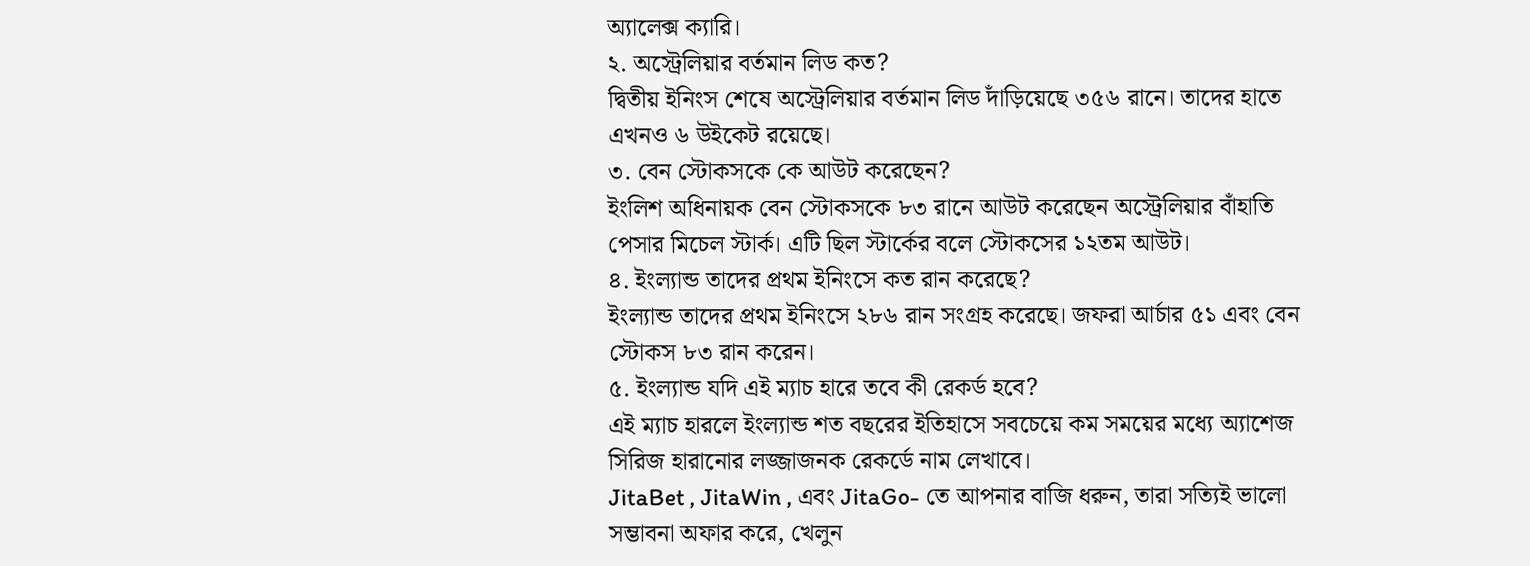অ্যালেক্স ক্যারি।
২. অস্ট্রেলিয়ার বর্তমান লিড কত?
দ্বিতীয় ইনিংস শেষে অস্ট্রেলিয়ার বর্তমান লিড দাঁড়িয়েছে ৩৫৬ রানে। তাদের হাতে এখনও ৬ উইকেট রয়েছে।
৩. বেন স্টোকসকে কে আউট করেছেন?
ইংলিশ অধিনায়ক বেন স্টোকসকে ৮৩ রানে আউট করেছেন অস্ট্রেলিয়ার বাঁহাতি পেসার মিচেল স্টার্ক। এটি ছিল স্টার্কের বলে স্টোকসের ১২তম আউট।
৪. ইংল্যান্ড তাদের প্রথম ইনিংসে কত রান করেছে?
ইংল্যান্ড তাদের প্রথম ইনিংসে ২৮৬ রান সংগ্রহ করেছে। জফরা আর্চার ৫১ এবং বেন স্টোকস ৮৩ রান করেন।
৫. ইংল্যান্ড যদি এই ম্যাচ হারে তবে কী রেকর্ড হবে?
এই ম্যাচ হারলে ইংল্যান্ড শত বছরের ইতিহাসে সবচেয়ে কম সময়ের মধ্যে অ্যাশেজ সিরিজ হারানোর লজ্জাজনক রেকর্ডে নাম লেখাবে।
JitaBet , JitaWin , এবং JitaGo- তে আপনার বাজি ধরুন, তারা সত্যিই ভালো সম্ভাবনা অফার করে, খেলুন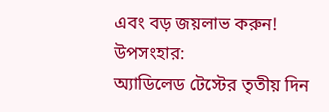এবং বড় জয়লাভ করুন!
উপসংহার:
অ্যাডিলেড টেস্টের তৃতীয় দিন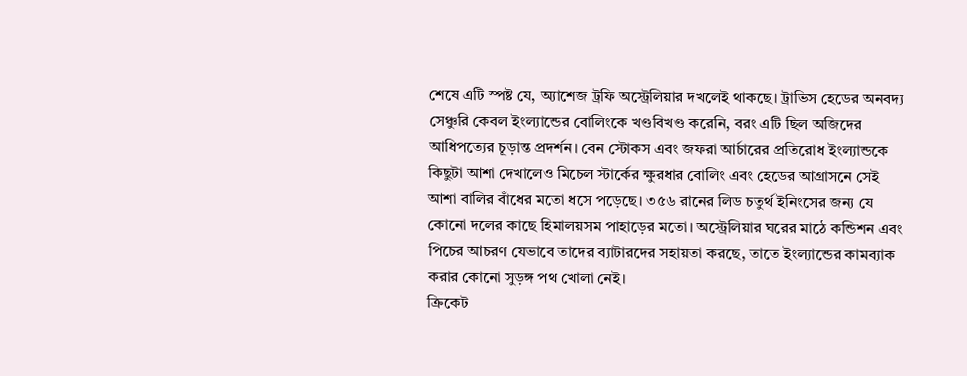শেষে এটি স্পষ্ট যে, অ্যাশেজ ট্রফি অস্ট্রেলিয়ার দখলেই থাকছে। ট্রাভিস হেডের অনবদ্য সেঞ্চুরি কেবল ইংল্যান্ডের বোলিংকে খণ্ডবিখণ্ড করেনি, বরং এটি ছিল অজিদের আধিপত্যের চূড়ান্ত প্রদর্শন। বেন স্টোকস এবং জফরা আর্চারের প্রতিরোধ ইংল্যান্ডকে কিছুটা আশা দেখালেও মিচেল স্টার্কের ক্ষুরধার বোলিং এবং হেডের আগ্রাসনে সেই আশা বালির বাঁধের মতো ধসে পড়েছে। ৩৫৬ রানের লিড চতুর্থ ইনিংসের জন্য যে কোনো দলের কাছে হিমালয়সম পাহাড়ের মতো। অস্ট্রেলিয়ার ঘরের মাঠে কন্ডিশন এবং পিচের আচরণ যেভাবে তাদের ব্যাটারদের সহায়তা করছে, তাতে ইংল্যান্ডের কামব্যাক করার কোনো সুড়ঙ্গ পথ খোলা নেই।
ক্রিকেট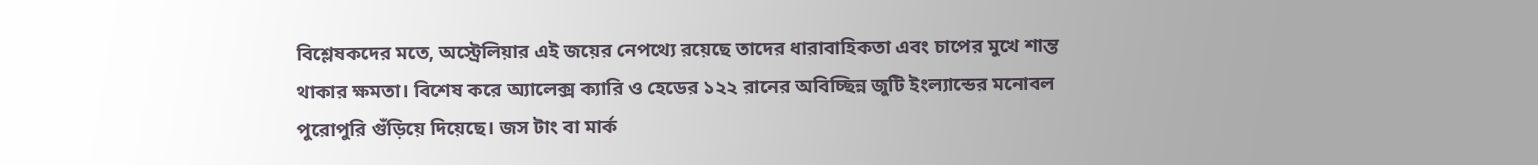বিশ্লেষকদের মতে, অস্ট্রেলিয়ার এই জয়ের নেপথ্যে রয়েছে তাদের ধারাবাহিকতা এবং চাপের মুখে শান্ত থাকার ক্ষমতা। বিশেষ করে অ্যালেক্স ক্যারি ও হেডের ১২২ রানের অবিচ্ছিন্ন জুটি ইংল্যান্ডের মনোবল পুরোপুরি গুঁড়িয়ে দিয়েছে। জস টাং বা মার্ক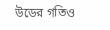উডের গতিও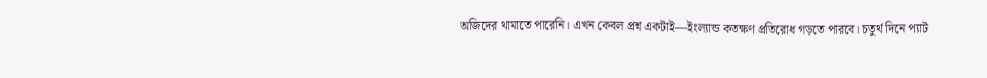অজিদের থামাতে পারেনি। এখন কেবল প্রশ্ন একটাই—ইংল্যান্ড কতক্ষণ প্রতিরোধ গড়তে পারবে। চতুর্থ দিনে প্যাট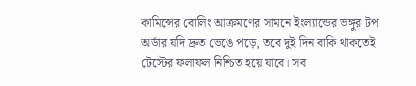কামিন্সের বোলিং আক্রমণের সামনে ইংল্যান্ডের ভঙ্গুর টপ অর্ডার যদি দ্রুত ভেঙে পড়ে, তবে দুই দিন বাকি থাকতেই টেস্টের ফলাফল নিশ্চিত হয়ে যাবে। সব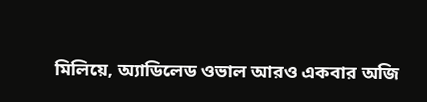মিলিয়ে, অ্যাডিলেড ওভাল আরও একবার অজি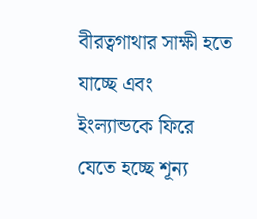বীরত্বগাথার সাক্ষী হতে যাচ্ছে এবং ইংল্যান্ডকে ফিরে যেতে হচ্ছে শূন্য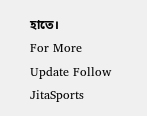হাতে।
For More Update Follow JitaSports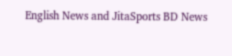English News and JitaSports BD News